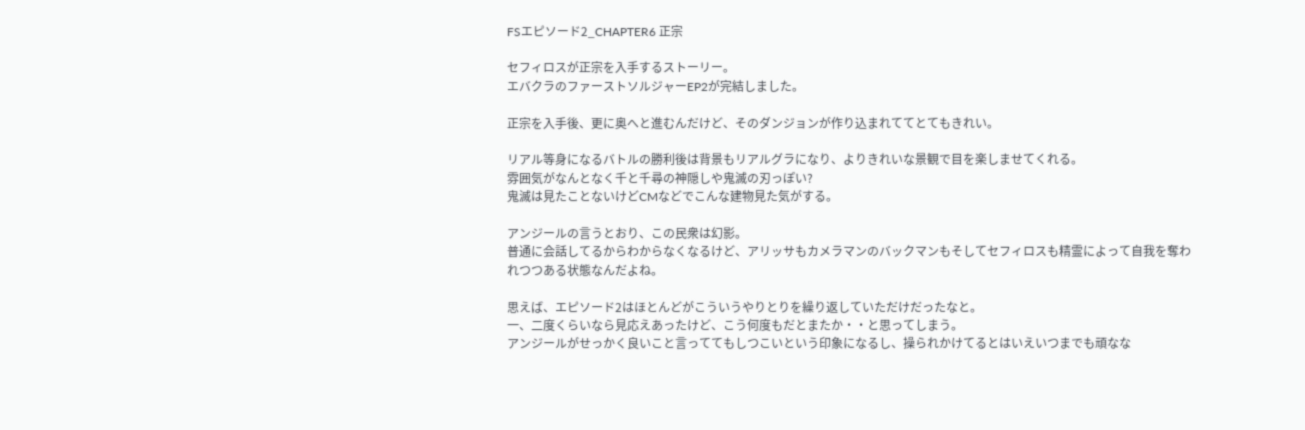FSエピソード2_CHAPTER6 正宗

セフィロスが正宗を入手するストーリー。
エバクラのファーストソルジャーEP2が完結しました。

正宗を入手後、更に奥へと進むんだけど、そのダンジョンが作り込まれててとてもきれい。

リアル等身になるバトルの勝利後は背景もリアルグラになり、よりきれいな景観で目を楽しませてくれる。
雰囲気がなんとなく千と千尋の神隠しや鬼滅の刃っぽい?
鬼滅は見たことないけどCMなどでこんな建物見た気がする。

アンジールの言うとおり、この民衆は幻影。
普通に会話してるからわからなくなるけど、アリッサもカメラマンのバックマンもそしてセフィロスも精霊によって自我を奪われつつある状態なんだよね。

思えば、エピソード2はほとんどがこういうやりとりを繰り返していただけだったなと。
一、二度くらいなら見応えあったけど、こう何度もだとまたか・・と思ってしまう。
アンジールがせっかく良いこと言っててもしつこいという印象になるし、操られかけてるとはいえいつまでも頑なな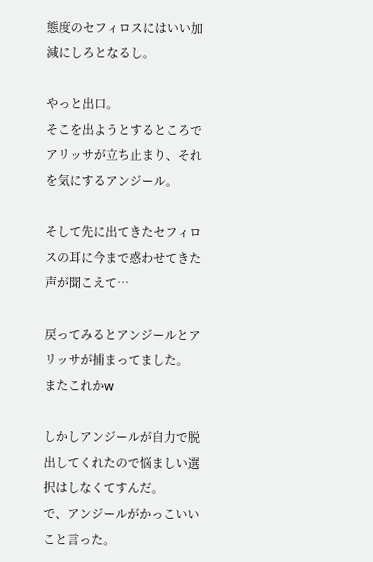態度のセフィロスにはいい加減にしろとなるし。

やっと出口。
そこを出ようとするところでアリッサが立ち止まり、それを気にするアンジール。

そして先に出てきたセフィロスの耳に今まで惑わせてきた声が聞こえて…

戻ってみるとアンジールとアリッサが捕まってました。
またこれかw

しかしアンジールが自力で脱出してくれたので悩ましい選択はしなくてすんだ。
で、アンジールがかっこいいこと言った。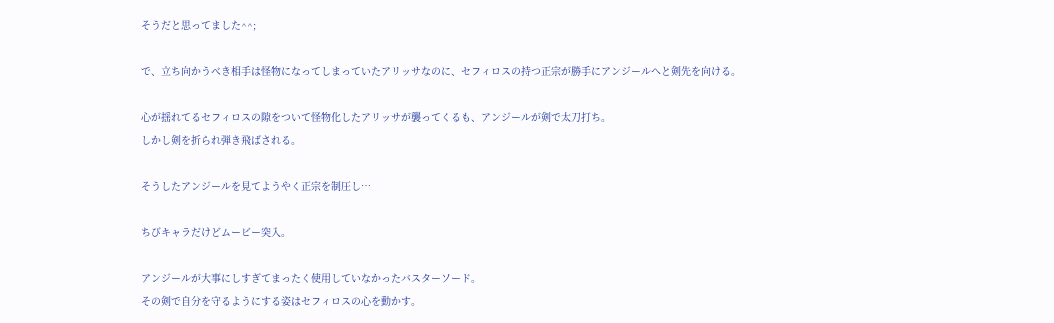そうだと思ってました^^;

で、立ち向かうべき相手は怪物になってしまっていたアリッサなのに、セフィロスの持つ正宗が勝手にアンジールへと剣先を向ける。

心が揺れてるセフィロスの隙をついて怪物化したアリッサが襲ってくるも、アンジールが剣で太刀打ち。
しかし剣を折られ弾き飛ばされる。

そうしたアンジールを見てようやく正宗を制圧し…

ちびキャラだけどムービー突入。

アンジールが大事にしすぎてまったく使用していなかったバスターソード。
その剣で自分を守るようにする姿はセフィロスの心を動かす。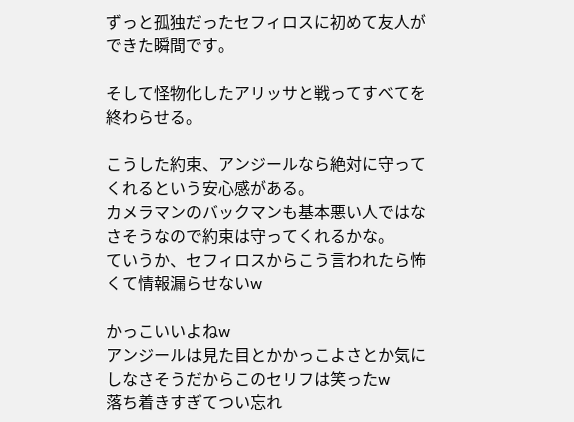ずっと孤独だったセフィロスに初めて友人ができた瞬間です。

そして怪物化したアリッサと戦ってすべてを終わらせる。

こうした約束、アンジールなら絶対に守ってくれるという安心感がある。
カメラマンのバックマンも基本悪い人ではなさそうなので約束は守ってくれるかな。
ていうか、セフィロスからこう言われたら怖くて情報漏らせないw

かっこいいよねw
アンジールは見た目とかかっこよさとか気にしなさそうだからこのセリフは笑ったw
落ち着きすぎてつい忘れ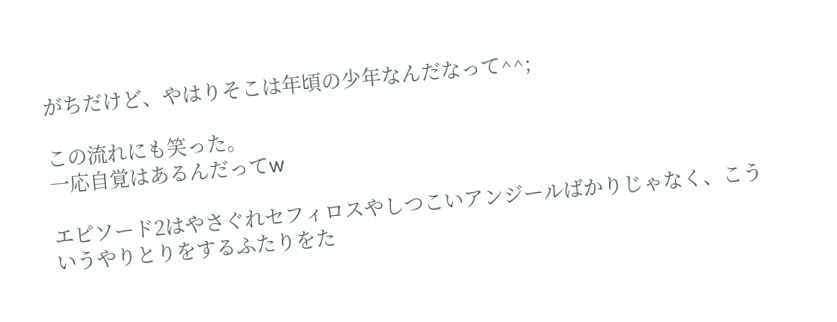がちだけど、やはりそこは年頃の少年なんだなって^^;

この流れにも笑った。
一応自覚はあるんだってw

エピソード2はやさぐれセフィロスやしつこいアンジールばかりじゃなく、こういうやりとりをするふたりをた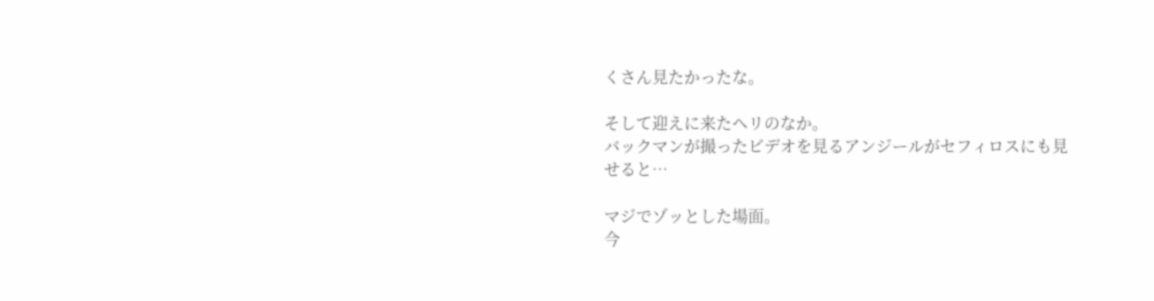くさん見たかったな。

そして迎えに来たヘリのなか。
バックマンが撮ったビデオを見るアンジールがセフィロスにも見せると…

マジでゾッとした場面。
今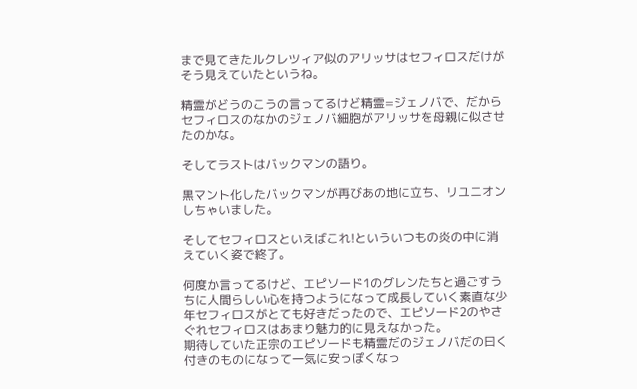まで見てきたルクレツィア似のアリッサはセフィロスだけがそう見えていたというね。

精霊がどうのこうの言ってるけど精霊=ジェノバで、だからセフィロスのなかのジェノバ細胞がアリッサを母親に似させたのかな。

そしてラストはバックマンの語り。

黒マント化したバックマンが再びあの地に立ち、リユニオンしちゃいました。

そしてセフィロスといえばこれ!といういつもの炎の中に消えていく姿で終了。

何度か言ってるけど、エピソード1のグレンたちと過ごすうちに人間らしい心を持つようになって成長していく素直な少年セフィロスがとても好きだったので、エピソード2のやさぐれセフィロスはあまり魅力的に見えなかった。
期待していた正宗のエピソードも精霊だのジェノバだの曰く付きのものになって一気に安っぽくなっ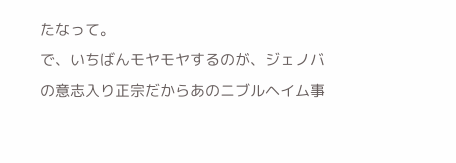たなって。
で、いちばんモヤモヤするのが、ジェノバの意志入り正宗だからあのニブルヘイム事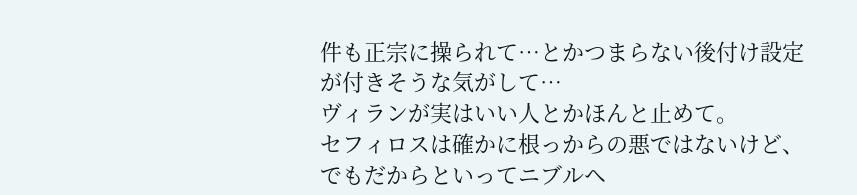件も正宗に操られて…とかつまらない後付け設定が付きそうな気がして…
ヴィランが実はいい人とかほんと止めて。
セフィロスは確かに根っからの悪ではないけど、でもだからといってニブルヘ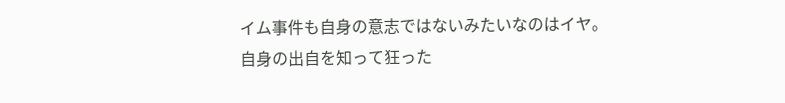イム事件も自身の意志ではないみたいなのはイヤ。
自身の出自を知って狂った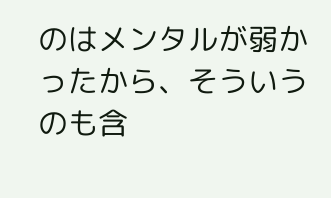のはメンタルが弱かったから、そういうのも含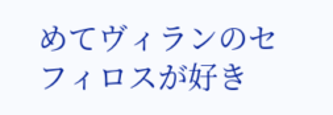めてヴィランのセフィロスが好き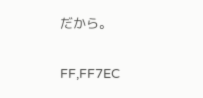だから。

FF,FF7EC